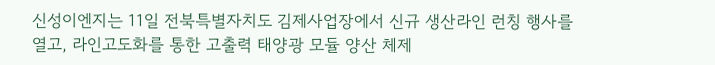신성이엔지는 11일 전북특별자치도 김제사업장에서 신규 생산라인 런칭 행사를 열고, 라인고도화를 통한 고출력 태양광 모듈 양산 체제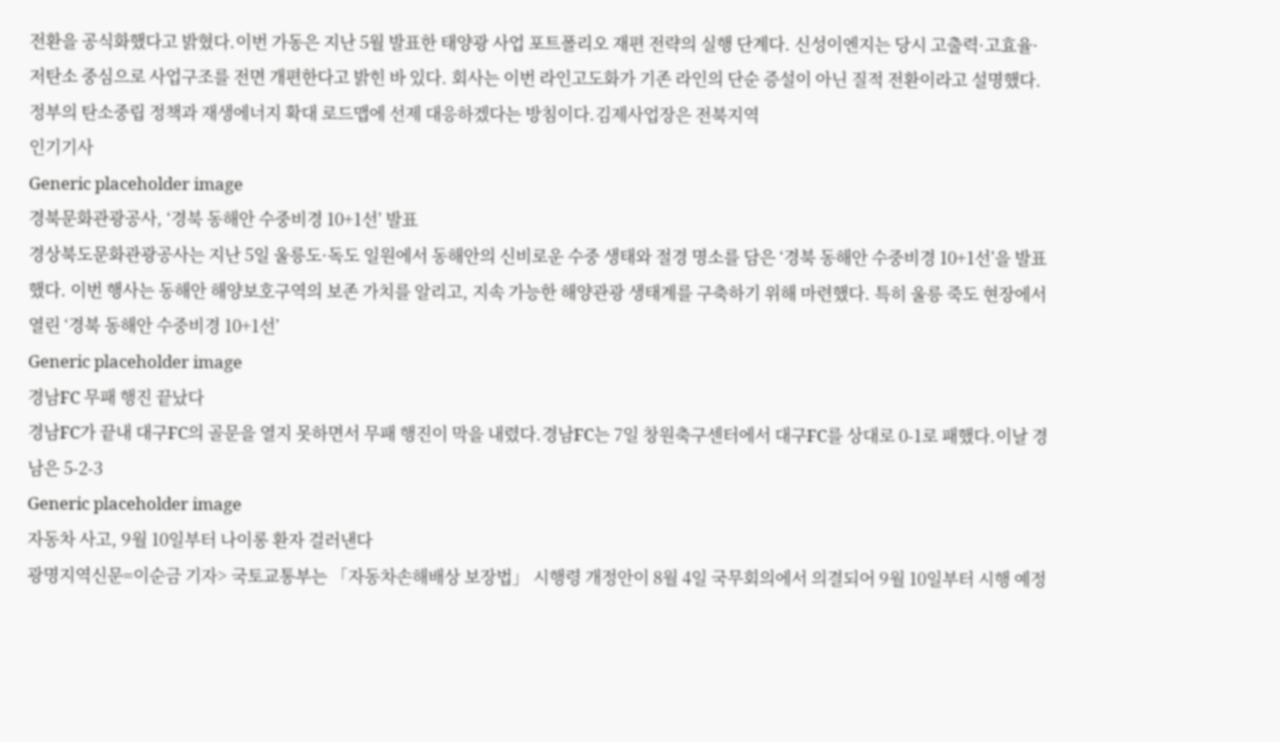전환을 공식화했다고 밝혔다.이번 가동은 지난 5월 발표한 태양광 사업 포트폴리오 재편 전략의 실행 단계다. 신성이엔지는 당시 고출력·고효율·저탄소 중심으로 사업구조를 전면 개편한다고 밝힌 바 있다. 회사는 이번 라인고도화가 기존 라인의 단순 증설이 아닌 질적 전환이라고 설명했다. 정부의 탄소중립 정책과 재생에너지 확대 로드맵에 선제 대응하겠다는 방침이다.김제사업장은 전북지역
인기기사
Generic placeholder image
경북문화관광공사, ‘경북 동해안 수중비경 10+1선’ 발표
경상북도문화관광공사는 지난 5일 울릉도·독도 일원에서 동해안의 신비로운 수중 생태와 절경 명소를 담은 ‘경북 동해안 수중비경 10+1선’을 발표했다. 이번 행사는 동해안 해양보호구역의 보존 가치를 알리고, 지속 가능한 해양관광 생태계를 구축하기 위해 마련했다. 특히 울릉 죽도 현장에서 열린 ‘경북 동해안 수중비경 10+1선’
Generic placeholder image
경남FC 무패 행진 끝났다
경남FC가 끝내 대구FC의 골문을 열지 못하면서 무패 행진이 막을 내렸다.경남FC는 7일 창원축구센터에서 대구FC를 상대로 0-1로 패했다.이날 경남은 5-2-3
Generic placeholder image
자동차 사고, 9월 10일부터 나이롱 환자 걸러낸다
광명지역신문=이순금 기자> 국토교통부는 「자동차손해배상 보장법」 시행령 개정안이 8월 4일 국무회의에서 의결되어 9월 10일부터 시행 예정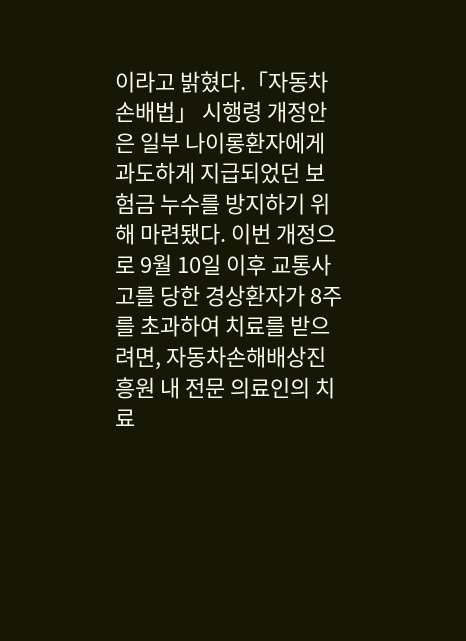이라고 밝혔다.「자동차손배법」 시행령 개정안은 일부 나이롱환자에게 과도하게 지급되었던 보험금 누수를 방지하기 위해 마련됐다. 이번 개정으로 9월 10일 이후 교통사고를 당한 경상환자가 8주를 초과하여 치료를 받으려면, 자동차손해배상진흥원 내 전문 의료인의 치료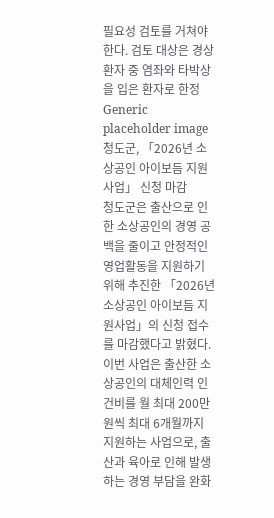필요성 검토를 거쳐야 한다. 검토 대상은 경상환자 중 염좌와 타박상을 입은 환자로 한정
Generic placeholder image
청도군, 「2026년 소상공인 아이보듬 지원사업」 신청 마감
청도군은 출산으로 인한 소상공인의 경영 공백을 줄이고 안정적인 영업활동을 지원하기 위해 추진한 「2026년 소상공인 아이보듬 지원사업」의 신청 접수를 마감했다고 밝혔다.이번 사업은 출산한 소상공인의 대체인력 인건비를 월 최대 200만 원씩 최대 6개월까지 지원하는 사업으로, 출산과 육아로 인해 발생하는 경영 부담을 완화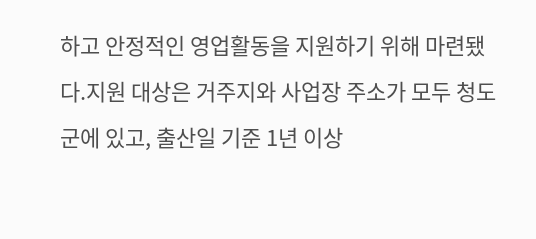하고 안정적인 영업활동을 지원하기 위해 마련됐다.지원 대상은 거주지와 사업장 주소가 모두 청도군에 있고, 출산일 기준 1년 이상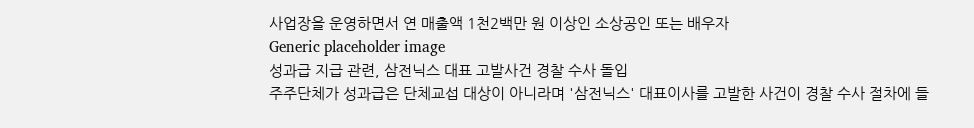사업장을 운영하면서 연 매출액 1천2백만 원 이상인 소상공인 또는 배우자
Generic placeholder image
성과급 지급 관련, 삼전닉스 대표 고발사건 경찰 수사 돌입
주주단체가 성과급은 단체교섭 대상이 아니라며 '삼전닉스' 대표이사를 고발한 사건이 경찰 수사 절차에 들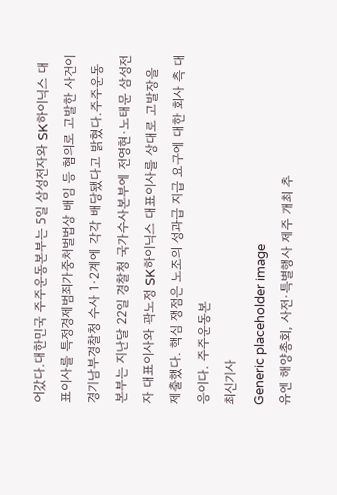어갔다.대한민국 주주운동본부는 5일 삼성전자와 SK하이닉스 대표이사를 특정경제범죄가중처벌법상 배임 등 혐의로 고발한 사건이 경기남부경찰청 수사 1·2계에 각각 배당됐다고 밝혔다.주주운동본부는 지난달 22일 경찰청 국가수사본부에 전영현·노태문 삼성전자 대표이사와 곽노정 SK하이닉스 대표이사를 상대로 고발장을 제출했다. 핵심 쟁점은 노조의 성과급 지급 요구에 대한 회사 측 대응이다. 주주운동본
최신기사
Generic placeholder image
유엔 해양총회, 사전·특별행사 제주 개최 추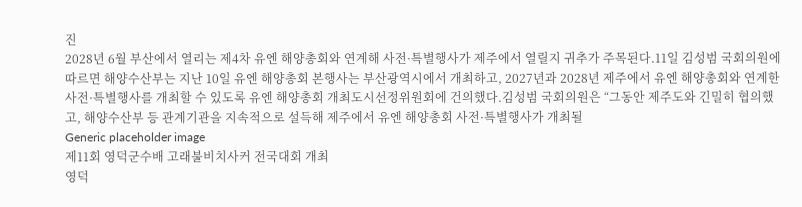진
2028년 6월 부산에서 열리는 제4차 유엔 해양총회와 연계해 사전·특별행사가 제주에서 열릴지 귀추가 주목된다.11일 김성범 국회의원에 따르면 해양수산부는 지난 10일 유엔 해양총회 본행사는 부산광역시에서 개최하고, 2027년과 2028년 제주에서 유엔 해양총회와 연계한 사전·특별행사를 개최할 수 있도록 유엔 해양총회 개최도시선정위원회에 건의했다.김성범 국회의원은 “그동안 제주도와 긴밀히 협의했고, 해양수산부 등 관계기관을 지속적으로 설득해 제주에서 유엔 해양총회 사전·특별행사가 개최될
Generic placeholder image
제11회 영덕군수배 고래불비치사커 전국대회 개최
영덕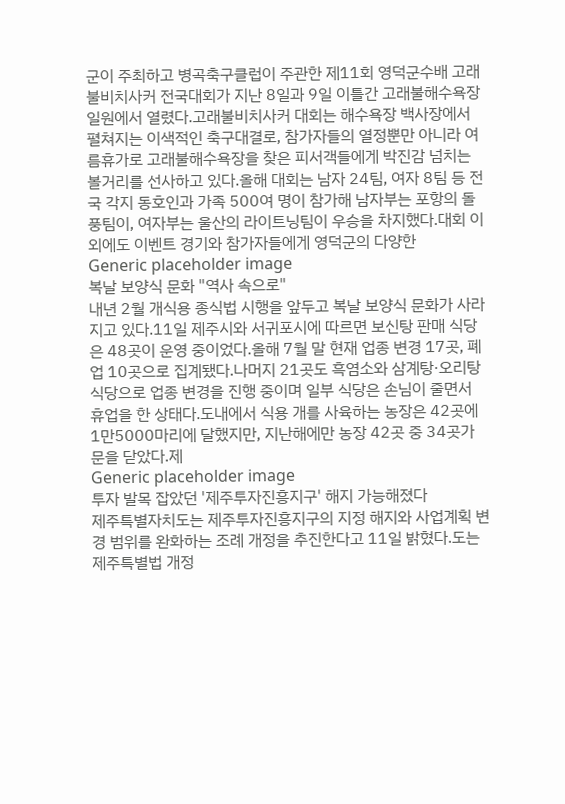군이 주최하고 병곡축구클럽이 주관한 제11회 영덕군수배 고래불비치사커 전국대회가 지난 8일과 9일 이틀간 고래불해수욕장 일원에서 열렸다.고래불비치사커 대회는 해수욕장 백사장에서 펼쳐지는 이색적인 축구대결로, 참가자들의 열정뿐만 아니라 여름휴가로 고래불해수욕장을 찾은 피서객들에게 박진감 넘치는 볼거리를 선사하고 있다.올해 대회는 남자 24팀, 여자 8팀 등 전국 각지 동호인과 가족 500여 명이 참가해 남자부는 포항의 돌풍팀이, 여자부는 울산의 라이트닝팀이 우승을 차지했다.대회 이외에도 이벤트 경기와 참가자들에게 영덕군의 다양한
Generic placeholder image
복날 보양식 문화 "역사 속으로"
내년 2월 개식용 종식법 시행을 앞두고 복날 보양식 문화가 사라지고 있다.11일 제주시와 서귀포시에 따르면 보신탕 판매 식당은 48곳이 운영 중이었다.올해 7월 말 현재 업종 변경 17곳, 폐업 10곳으로 집계됐다.나머지 21곳도 흑염소와 삼계탕·오리탕 식당으로 업종 변경을 진행 중이며 일부 식당은 손님이 줄면서 휴업을 한 상태다.도내에서 식용 개를 사육하는 농장은 42곳에 1만5000마리에 달했지만, 지난해에만 농장 42곳 중 34곳가 문을 닫았다.제
Generic placeholder image
투자 발목 잡았던 '제주투자진흥지구' 해지 가능해졌다
제주특별자치도는 제주투자진흥지구의 지정 해지와 사업계획 변경 범위를 완화하는 조례 개정을 추진한다고 11일 밝혔다.도는 제주특별법 개정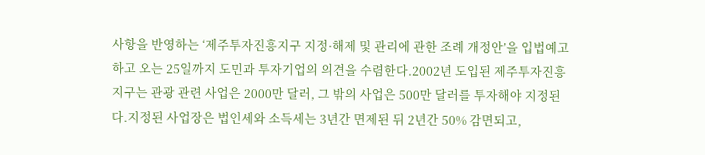사항을 반영하는 ‘제주투자진흥지구 지정·해제 및 관리에 관한 조례 개정안’을 입법예고하고 오는 25일까지 도민과 투자기업의 의견을 수렴한다.2002년 도입된 제주투자진흥지구는 관광 관련 사업은 2000만 달러, 그 밖의 사업은 500만 달러를 투자해야 지정된다.지정된 사업장은 법인세와 소득세는 3년간 면제된 뒤 2년간 50% 감면되고,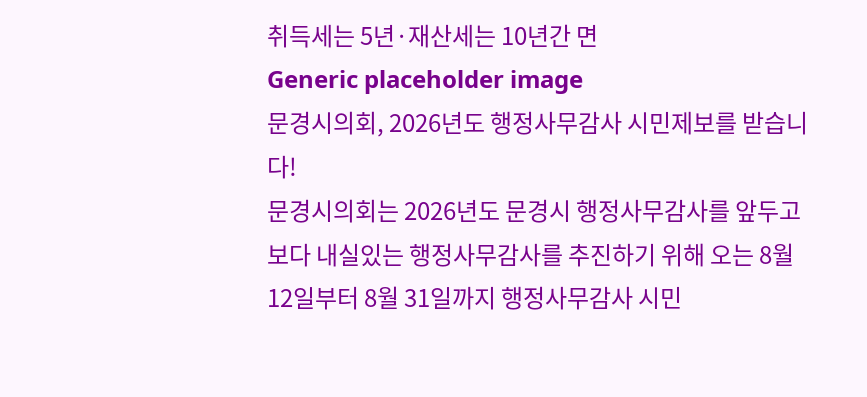취득세는 5년·재산세는 10년간 면
Generic placeholder image
문경시의회, 2026년도 행정사무감사 시민제보를 받습니다!
문경시의회는 2026년도 문경시 행정사무감사를 앞두고 보다 내실있는 행정사무감사를 추진하기 위해 오는 8월 12일부터 8월 31일까지 행정사무감사 시민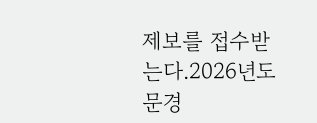제보를 접수받는다.2026년도 문경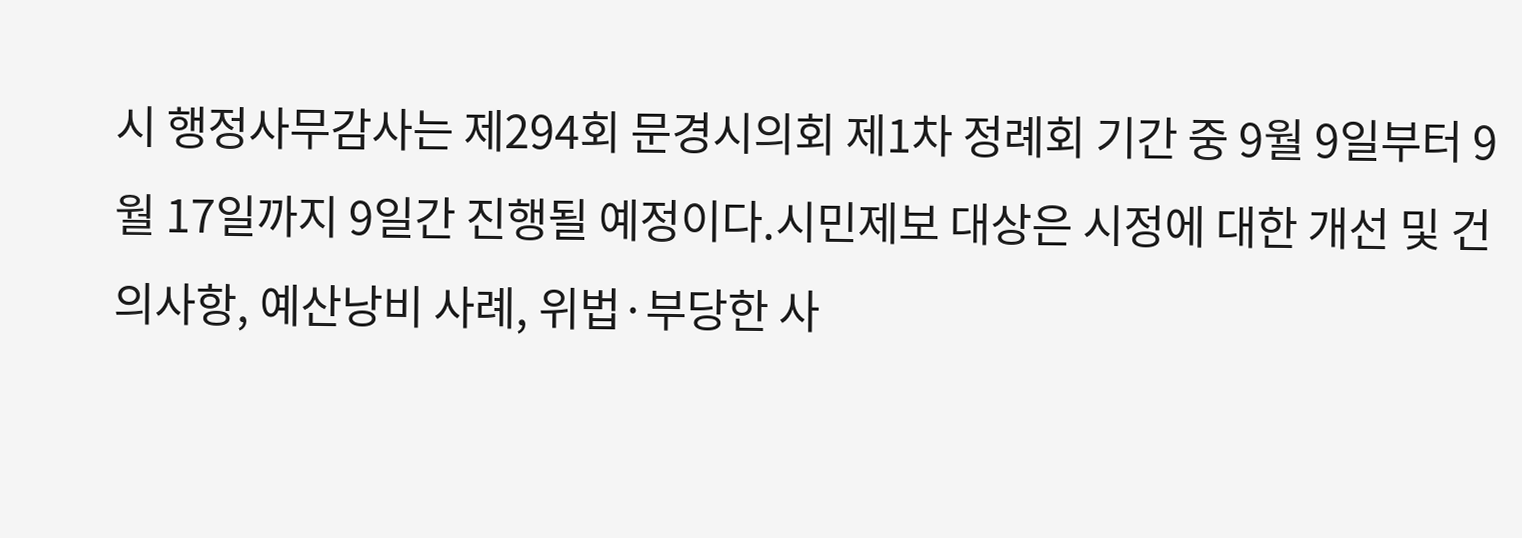시 행정사무감사는 제294회 문경시의회 제1차 정례회 기간 중 9월 9일부터 9월 17일까지 9일간 진행될 예정이다.시민제보 대상은 시정에 대한 개선 및 건의사항, 예산낭비 사례, 위법·부당한 사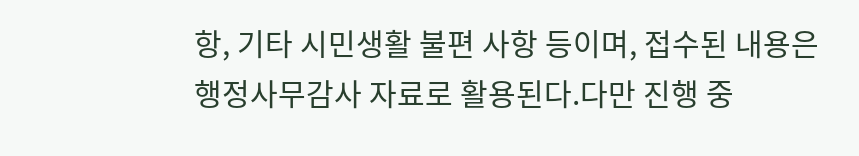항, 기타 시민생활 불편 사항 등이며, 접수된 내용은 행정사무감사 자료로 활용된다.다만 진행 중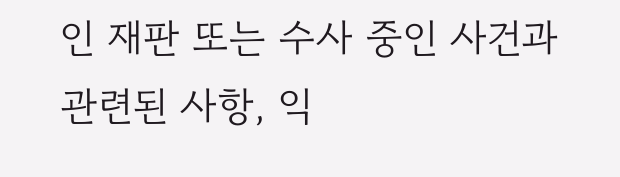인 재판 또는 수사 중인 사건과 관련된 사항, 익